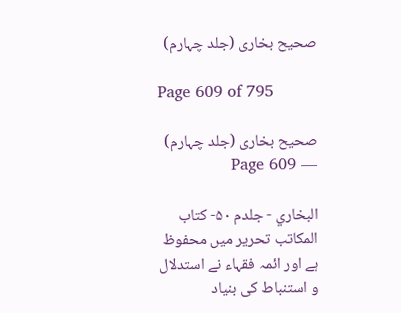صحیح بخاری (جلد چہارم)

Page 609 of 795

صحیح بخاری (جلد چہارم) — Page 609

البخاري - جلدم ۵۰- كتاب المكاتب تحریر میں محفوظ ہے اور ائمہ فقہاء نے استدلال و استنباط کی بنیاد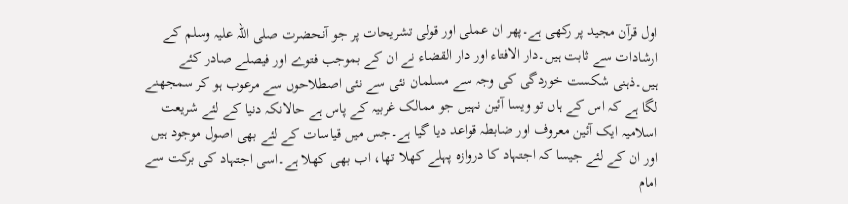اول قرآن مجید پر رکھی ہے۔پھر ان عملی اور قولی تشریحات پر جو آنحضرت صلی اللہ علیہ وسلم کے ارشادات سے ثابت ہیں۔دار الافتاء اور دار القضاء نے ان کے بموجب فتوے اور فیصلے صادر کئے ہیں۔ذہنی شکست خوردگی کی وجہ سے مسلمان نئی سے نئی اصطلاحوں سے مرعوب ہو کر سمجھنے لگا ہے کہ اس کے ہاں تو ویسا آئین نہیں جو ممالک غربیہ کے پاس ہے حالانکہ دنیا کے لئے شریعت اسلامیہ ایک آئین معروف اور ضابطہ قواعد دیا گیا ہے۔جس میں قیاسات کے لئے بھی اصول موجود ہیں اور ان کے لئے جیسا کہ اجتہاد کا دروازہ پہلے کھلا تھا، اب بھی کھلا ہے۔اسی اجتہاد کی برکت سے امام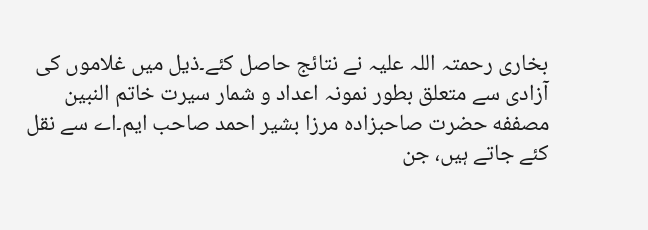بخاری رحمتہ اللہ علیہ نے نتائج حاصل کئے۔ذیل میں غلاموں کی آزادی سے متعلق بطور نمونہ اعداد و شمار سیرت خاتم النبین مصففه حضرت صاحبزاده مرزا بشیر احمد صاحب ایم۔اے سے نقل کئے جاتے ہیں، جن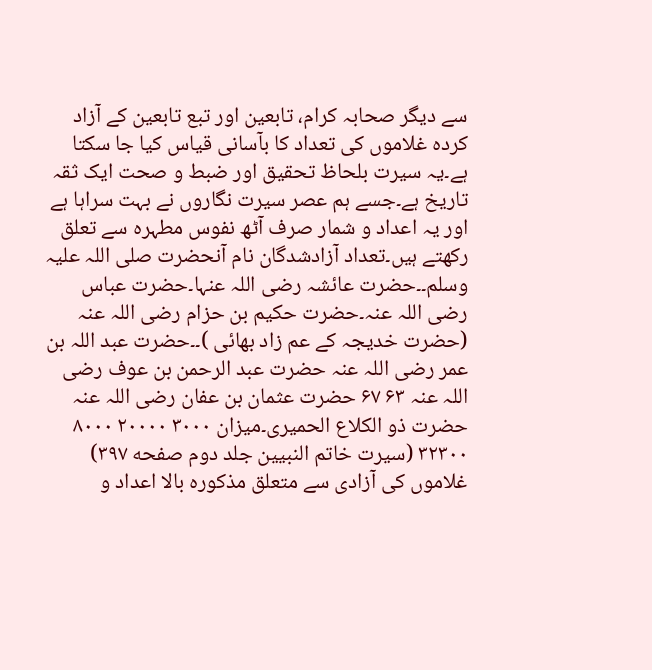سے دیگر صحابہ کرام، تابعین اور تبع تابعین کے آزاد کردہ غلاموں کی تعداد کا بآسانی قیاس کیا جا سکتا ہے۔یہ سیرت بلحاظ تحقیق اور ضبط و صحت ایک ثقہ تاریخ ہے۔جسے ہم عصر سیرت نگاروں نے بہت سراہا ہے اور یہ اعداد و شمار صرف آٹھ نفوس مطہرہ سے تعلق رکھتے ہیں۔تعداد آزادشدگان نام آنحضرت صلی اللہ علیہ وسلم۔۔حضرت عائشہ رضی اللہ عنہا۔حضرت عباس رضی اللہ عنہ۔حضرت حکیم بن حزام رضی اللہ عنہ (حضرت خدیجہ کے عم زاد بھائی )۔۔حضرت عبد اللہ بن عمر رضی اللہ عنہ حضرت عبد الرحمن بن عوف رضی اللہ عنہ ۶۳ ۶۷ حضرت عثمان بن عفان رضی اللہ عنہ حضرت ذو الكلاع الحميرى۔میزان ۳۰۰۰ ۲۰۰۰۰ ۸۰۰۰ ۳۲۳۰۰ (سیرت خاتم النبیین جلد دوم صفحه ۳۹۷) غلاموں کی آزادی سے متعلق مذکورہ بالا اعداد و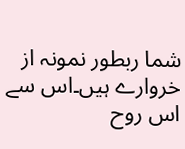شما ربطور نمونہ از خروارے ہیں۔اس سے اس روح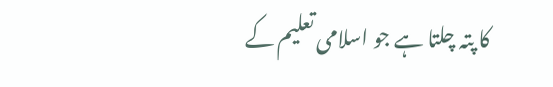کا پتہ چلتا ہے جو اسلامی تعلیم کے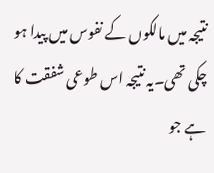نتیجہ میں مالکوں کے نفوس میں پیدا ہو چکی تھی۔یہ نتیجہ اس طوعی شفقت کا ہے جو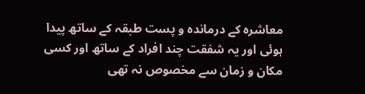معاشرہ کے درماندہ و پست طبقہ کے ساتھ پیدا ہوئی اور یہ شفقت چند افراد کے ساتھ اور کسی مکان و زمان سے مخصوص نہ تھی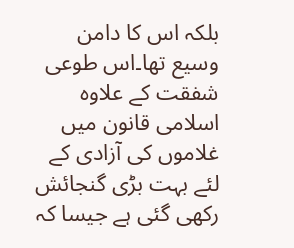بلکہ اس کا دامن وسیع تھا۔اس طوعی شفقت کے علاوہ اسلامی قانون میں غلاموں کی آزادی کے لئے بہت بڑی گنجائش رکھی گئی ہے جیسا کہ